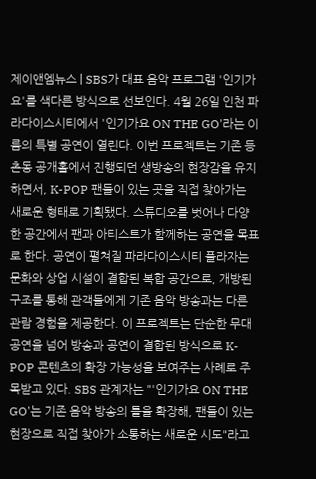제이앤엠뉴스 | SBS가 대표 음악 프로그램 '인기가요'를 색다른 방식으로 선보인다. 4월 26일 인천 파라다이스시티에서 '인기가요 ON THE GO'라는 이름의 특별 공연이 열린다. 이번 프로젝트는 기존 등촌동 공개홀에서 진행되던 생방송의 현장감을 유지하면서, K-POP 팬들이 있는 곳을 직접 찾아가는 새로운 형태로 기획됐다. 스튜디오를 벗어나 다양한 공간에서 팬과 아티스트가 함께하는 공연을 목표로 한다. 공연이 펼쳐질 파라다이스시티 플라자는 문화와 상업 시설이 결합된 복합 공간으로, 개방된 구조를 통해 관객들에게 기존 음악 방송과는 다른 관람 경험을 제공한다. 이 프로젝트는 단순한 무대 공연을 넘어 방송과 공연이 결합된 방식으로 K-POP 콘텐츠의 확장 가능성을 보여주는 사례로 주목받고 있다. SBS 관계자는 "'인기가요 ON THE GO'는 기존 음악 방송의 틀을 확장해, 팬들이 있는 현장으로 직접 찾아가 소통하는 새로운 시도"라고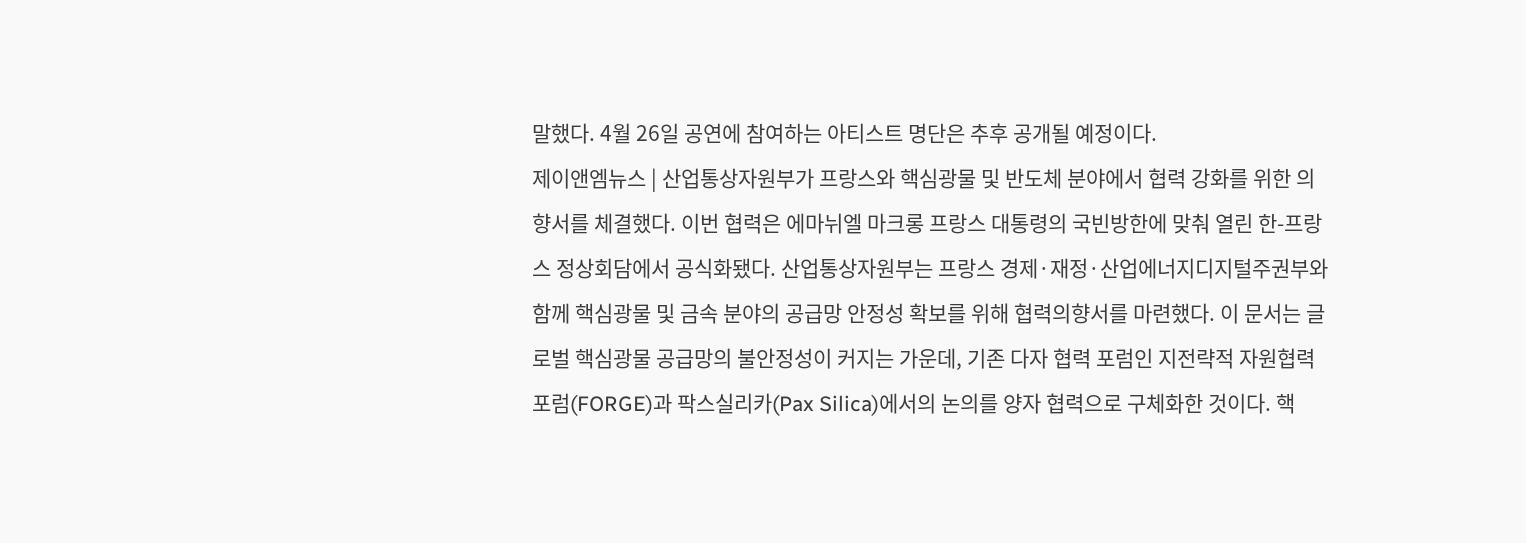말했다. 4월 26일 공연에 참여하는 아티스트 명단은 추후 공개될 예정이다.
제이앤엠뉴스 | 산업통상자원부가 프랑스와 핵심광물 및 반도체 분야에서 협력 강화를 위한 의향서를 체결했다. 이번 협력은 에마뉘엘 마크롱 프랑스 대통령의 국빈방한에 맞춰 열린 한-프랑스 정상회담에서 공식화됐다. 산업통상자원부는 프랑스 경제·재정·산업에너지디지털주권부와 함께 핵심광물 및 금속 분야의 공급망 안정성 확보를 위해 협력의향서를 마련했다. 이 문서는 글로벌 핵심광물 공급망의 불안정성이 커지는 가운데, 기존 다자 협력 포럼인 지전략적 자원협력 포럼(FORGE)과 팍스실리카(Pax Silica)에서의 논의를 양자 협력으로 구체화한 것이다. 핵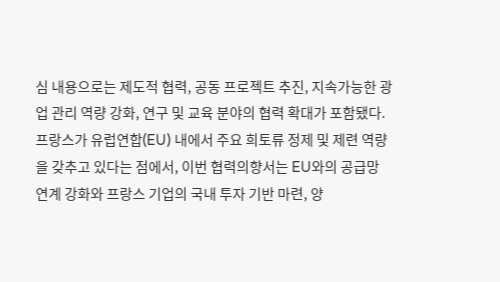심 내용으로는 제도적 협력, 공동 프로젝트 추진, 지속가능한 광업 관리 역량 강화, 연구 및 교육 분야의 협력 확대가 포함됐다. 프랑스가 유럽연합(EU) 내에서 주요 희토류 정제 및 제련 역량을 갖추고 있다는 점에서, 이번 협력의향서는 EU와의 공급망 연계 강화와 프랑스 기업의 국내 투자 기반 마련, 양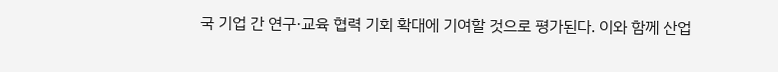국 기업 간 연구·교육 협력 기회 확대에 기여할 것으로 평가된다. 이와 함께 산업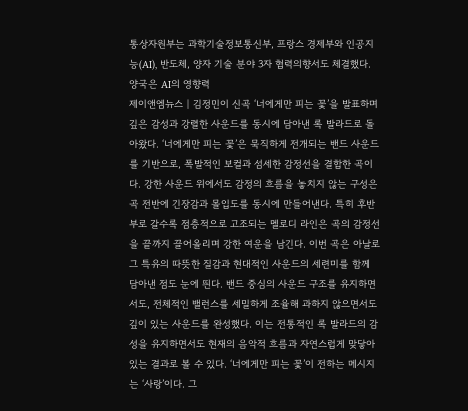통상자원부는 과학기술정보통신부, 프랑스 경제부와 인공지능(AI), 반도체, 양자 기술 분야 3자 협력의향서도 체결했다. 양국은 AI의 영향력
제이앤엠뉴스 | 김정민이 신곡 ‘너에게만 피는 꽃’을 발표하며 깊은 감성과 강렬한 사운드를 동시에 담아낸 록 발라드로 돌아왔다. ‘너에게만 피는 꽃’은 묵직하게 전개되는 밴드 사운드를 기반으로, 폭발적인 보컬과 섬세한 감정선을 결합한 곡이다. 강한 사운드 위에서도 감정의 흐름을 놓치지 않는 구성은 곡 전반에 긴장감과 몰입도를 동시에 만들어낸다. 특히 후반부로 갈수록 점층적으로 고조되는 멜로디 라인은 곡의 감정선을 끝까지 끌어올리며 강한 여운을 남긴다. 이번 곡은 아날로그 특유의 따뜻한 질감과 현대적인 사운드의 세련미를 함께 담아낸 점도 눈에 띈다. 밴드 중심의 사운드 구조를 유지하면서도, 전체적인 밸런스를 세밀하게 조율해 과하지 않으면서도 깊이 있는 사운드를 완성했다. 이는 전통적인 록 발라드의 감성을 유지하면서도 현재의 음악적 흐름과 자연스럽게 맞닿아 있는 결과로 볼 수 있다. ‘너에게만 피는 꽃’이 전하는 메시지는 ‘사랑’이다. 그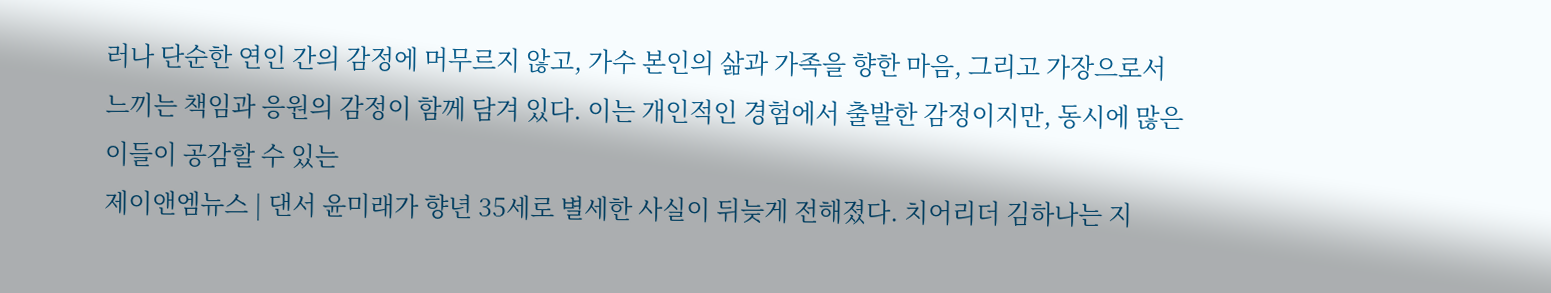러나 단순한 연인 간의 감정에 머무르지 않고, 가수 본인의 삶과 가족을 향한 마음, 그리고 가장으로서 느끼는 책임과 응원의 감정이 함께 담겨 있다. 이는 개인적인 경험에서 출발한 감정이지만, 동시에 많은 이들이 공감할 수 있는
제이앤엠뉴스 | 댄서 윤미래가 향년 35세로 별세한 사실이 뒤늦게 전해졌다. 치어리더 김하나는 지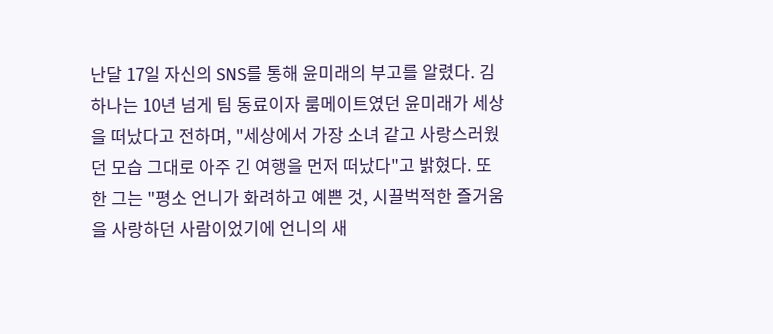난달 17일 자신의 SNS를 통해 윤미래의 부고를 알렸다. 김하나는 10년 넘게 팀 동료이자 룸메이트였던 윤미래가 세상을 떠났다고 전하며, "세상에서 가장 소녀 같고 사랑스러웠던 모습 그대로 아주 긴 여행을 먼저 떠났다"고 밝혔다. 또한 그는 "평소 언니가 화려하고 예쁜 것, 시끌벅적한 즐거움을 사랑하던 사람이었기에 언니의 새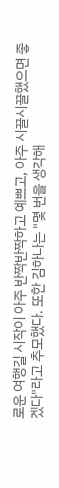로운 여행길 시작이 아주 반짝반짝하고 예쁘고, 아주 시끌시끌했으면 좋겠다"라고 추모했다. 또한 김하나는 "몇 번을 생각해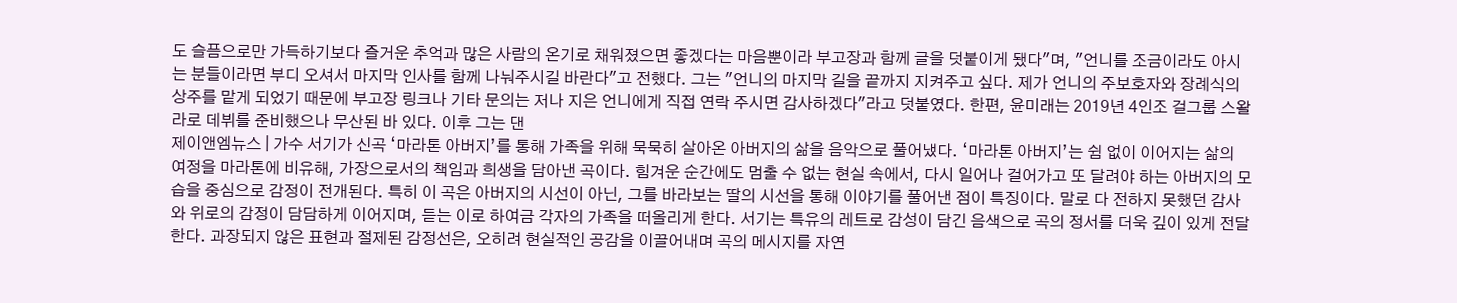도 슬픔으로만 가득하기보다 즐거운 추억과 많은 사람의 온기로 채워졌으면 좋겠다는 마음뿐이라 부고장과 함께 글을 덧붙이게 됐다"며, "언니를 조금이라도 아시는 분들이라면 부디 오셔서 마지막 인사를 함께 나눠주시길 바란다"고 전했다. 그는 "언니의 마지막 길을 끝까지 지켜주고 싶다. 제가 언니의 주보호자와 장례식의 상주를 맡게 되었기 때문에 부고장 링크나 기타 문의는 저나 지은 언니에게 직접 연락 주시면 감사하겠다"라고 덧붙였다. 한편, 윤미래는 2019년 4인조 걸그룹 스왈라로 데뷔를 준비했으나 무산된 바 있다. 이후 그는 댄
제이앤엠뉴스 | 가수 서기가 신곡 ‘마라톤 아버지’를 통해 가족을 위해 묵묵히 살아온 아버지의 삶을 음악으로 풀어냈다. ‘마라톤 아버지’는 쉼 없이 이어지는 삶의 여정을 마라톤에 비유해, 가장으로서의 책임과 희생을 담아낸 곡이다. 힘겨운 순간에도 멈출 수 없는 현실 속에서, 다시 일어나 걸어가고 또 달려야 하는 아버지의 모습을 중심으로 감정이 전개된다. 특히 이 곡은 아버지의 시선이 아닌, 그를 바라보는 딸의 시선을 통해 이야기를 풀어낸 점이 특징이다. 말로 다 전하지 못했던 감사와 위로의 감정이 담담하게 이어지며, 듣는 이로 하여금 각자의 가족을 떠올리게 한다. 서기는 특유의 레트로 감성이 담긴 음색으로 곡의 정서를 더욱 깊이 있게 전달한다. 과장되지 않은 표현과 절제된 감정선은, 오히려 현실적인 공감을 이끌어내며 곡의 메시지를 자연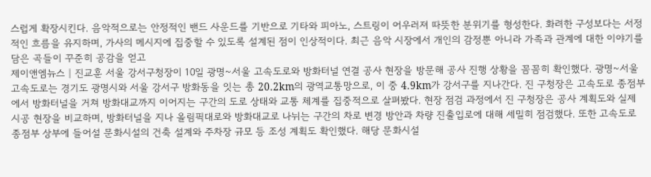스럽게 확장시킨다. 음악적으로는 안정적인 밴드 사운드를 기반으로 기타와 피아노, 스트링이 어우러져 따뜻한 분위기를 형성한다. 화려한 구성보다는 서정적인 흐름을 유지하며, 가사의 메시지에 집중할 수 있도록 설계된 점이 인상적이다. 최근 음악 시장에서 개인의 감정뿐 아니라 가족과 관계에 대한 이야기를 담은 곡들이 꾸준히 공감을 얻고
제이앤엠뉴스 | 진교훈 서울 강서구청장이 10일 광명~서울 고속도로와 방화터널 연결 공사 현장을 방문해 공사 진행 상황을 꼼꼼히 확인했다. 광명~서울 고속도로는 경기도 광명시와 서울 강서구 방화동을 잇는 총 20.2km의 광역교통망으로, 이 중 4.9km가 강서구를 지나간다. 진 구청장은 고속도로 종점부에서 방화터널을 거쳐 방화대교까지 이어지는 구간의 도로 상태와 교통 체계를 집중적으로 살펴봤다. 현장 점검 과정에서 진 구청장은 공사 계획도와 실제 시공 현장을 비교하며, 방화터널을 지나 올림픽대로와 방화대교로 나뉘는 구간의 차로 변경 방안과 차량 진출입로에 대해 세밀히 점검했다. 또한 고속도로 종점부 상부에 들어설 문화시설의 건축 설계와 주차장 규모 등 조성 계획도 확인했다. 해당 문화시설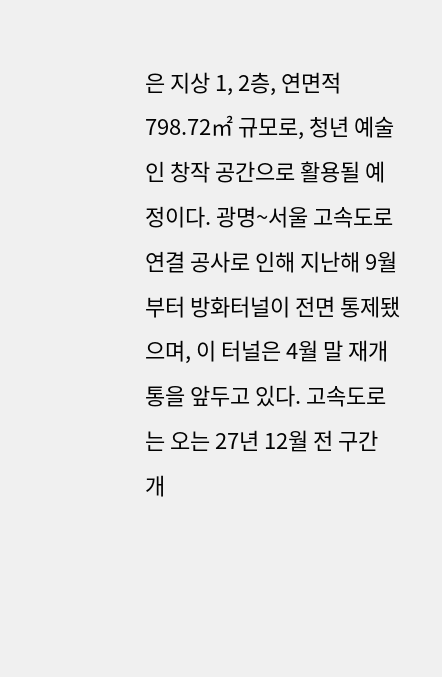은 지상 1, 2층, 연면적 798.72㎡ 규모로, 청년 예술인 창작 공간으로 활용될 예정이다. 광명~서울 고속도로 연결 공사로 인해 지난해 9월부터 방화터널이 전면 통제됐으며, 이 터널은 4월 말 재개통을 앞두고 있다. 고속도로는 오는 27년 12월 전 구간 개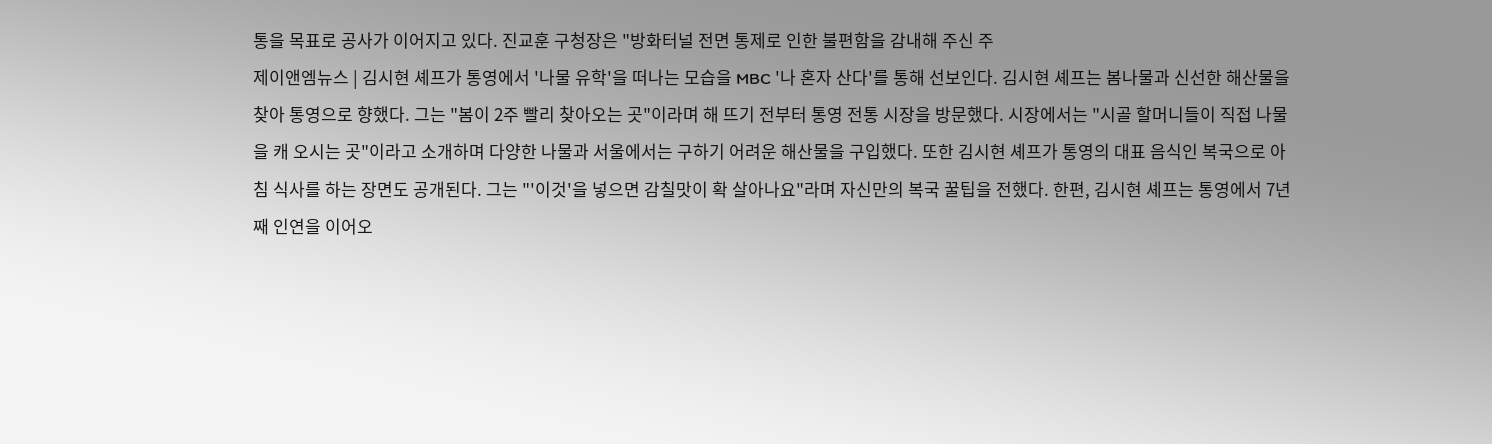통을 목표로 공사가 이어지고 있다. 진교훈 구청장은 "방화터널 전면 통제로 인한 불편함을 감내해 주신 주
제이앤엠뉴스 | 김시현 셰프가 통영에서 '나물 유학'을 떠나는 모습을 MBC '나 혼자 산다'를 통해 선보인다. 김시현 셰프는 봄나물과 신선한 해산물을 찾아 통영으로 향했다. 그는 "봄이 2주 빨리 찾아오는 곳"이라며 해 뜨기 전부터 통영 전통 시장을 방문했다. 시장에서는 "시골 할머니들이 직접 나물을 캐 오시는 곳"이라고 소개하며 다양한 나물과 서울에서는 구하기 어려운 해산물을 구입했다. 또한 김시현 셰프가 통영의 대표 음식인 복국으로 아침 식사를 하는 장면도 공개된다. 그는 "'이것'을 넣으면 감칠맛이 확 살아나요"라며 자신만의 복국 꿀팁을 전했다. 한편, 김시현 셰프는 통영에서 7년째 인연을 이어오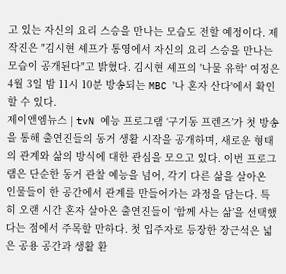고 있는 자신의 요리 스승을 만나는 모습도 전할 예정이다. 제작진은 "김시현 셰프가 통영에서 자신의 요리 스승을 만나는 모습이 공개된다"고 밝혔다. 김시현 셰프의 '나물 유학' 여정은 4월 3일 밤 11시 10분 방송되는 MBC '나 혼자 산다'에서 확인할 수 있다.
제이앤엠뉴스 | tvN 예능 프로그램 ‘구기동 프렌즈’가 첫 방송을 통해 출연진들의 동거 생활 시작을 공개하며, 새로운 형태의 관계와 삶의 방식에 대한 관심을 모으고 있다. 이번 프로그램은 단순한 동거 관찰 예능을 넘어, 각기 다른 삶을 살아온 인물들이 한 공간에서 관계를 만들어가는 과정을 담는다. 특히 오랜 시간 혼자 살아온 출연진들이 ‘함께 사는 삶’을 선택했다는 점에서 주목할 만하다. 첫 입주자로 등장한 장근석은 넓은 공용 공간과 생활 환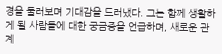경을 둘러보며 기대감을 드러냈다. 그는 함께 생활하게 될 사람들에 대한 궁금증을 언급하며, 새로운 관계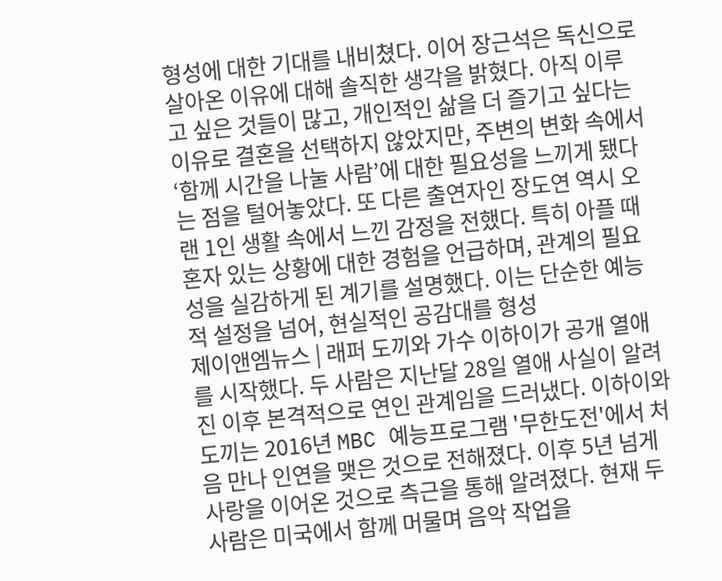형성에 대한 기대를 내비쳤다. 이어 장근석은 독신으로 살아온 이유에 대해 솔직한 생각을 밝혔다. 아직 이루고 싶은 것들이 많고, 개인적인 삶을 더 즐기고 싶다는 이유로 결혼을 선택하지 않았지만, 주변의 변화 속에서 ‘함께 시간을 나눌 사람’에 대한 필요성을 느끼게 됐다는 점을 털어놓았다. 또 다른 출연자인 장도연 역시 오랜 1인 생활 속에서 느낀 감정을 전했다. 특히 아플 때 혼자 있는 상황에 대한 경험을 언급하며, 관계의 필요성을 실감하게 된 계기를 설명했다. 이는 단순한 예능적 설정을 넘어, 현실적인 공감대를 형성
제이앤엠뉴스 | 래퍼 도끼와 가수 이하이가 공개 열애를 시작했다. 두 사람은 지난달 28일 열애 사실이 알려진 이후 본격적으로 연인 관계임을 드러냈다. 이하이와 도끼는 2016년 MBC 예능프로그램 '무한도전'에서 처음 만나 인연을 맺은 것으로 전해졌다. 이후 5년 넘게 사랑을 이어온 것으로 측근을 통해 알려졌다. 현재 두 사람은 미국에서 함께 머물며 음악 작업을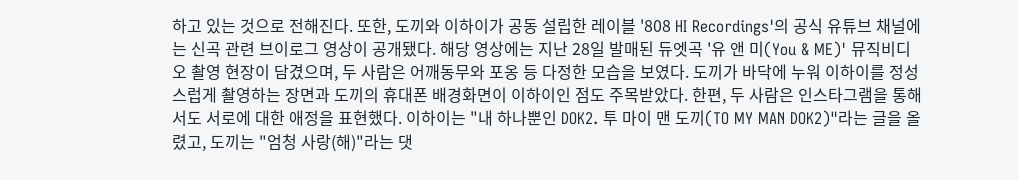하고 있는 것으로 전해진다. 또한, 도끼와 이하이가 공동 설립한 레이블 '808 HI Recordings'의 공식 유튜브 채널에는 신곡 관련 브이로그 영상이 공개됐다. 해당 영상에는 지난 28일 발매된 듀엣곡 '유 앤 미(You & ME)' 뮤직비디오 촬영 현장이 담겼으며, 두 사람은 어깨동무와 포옹 등 다정한 모습을 보였다. 도끼가 바닥에 누워 이하이를 정성스럽게 촬영하는 장면과 도끼의 휴대폰 배경화면이 이하이인 점도 주목받았다. 한편, 두 사람은 인스타그램을 통해서도 서로에 대한 애정을 표현했다. 이하이는 "내 하나뿐인 DOK2. 투 마이 맨 도끼(TO MY MAN DOK2)"라는 글을 올렸고, 도끼는 "엄청 사랑(해)"라는 댓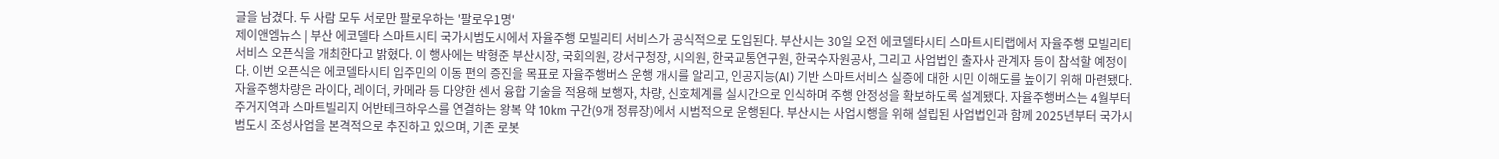글을 남겼다. 두 사람 모두 서로만 팔로우하는 '팔로우1명'
제이앤엠뉴스 | 부산 에코델타 스마트시티 국가시범도시에서 자율주행 모빌리티 서비스가 공식적으로 도입된다. 부산시는 30일 오전 에코델타시티 스마트시티랩에서 자율주행 모빌리티 서비스 오픈식을 개최한다고 밝혔다. 이 행사에는 박형준 부산시장, 국회의원, 강서구청장, 시의원, 한국교통연구원, 한국수자원공사, 그리고 사업법인 출자사 관계자 등이 참석할 예정이다. 이번 오픈식은 에코델타시티 입주민의 이동 편의 증진을 목표로 자율주행버스 운행 개시를 알리고, 인공지능(AI) 기반 스마트서비스 실증에 대한 시민 이해도를 높이기 위해 마련됐다. 자율주행차량은 라이다, 레이더, 카메라 등 다양한 센서 융합 기술을 적용해 보행자, 차량, 신호체계를 실시간으로 인식하며 주행 안정성을 확보하도록 설계됐다. 자율주행버스는 4월부터 주거지역과 스마트빌리지 어반테크하우스를 연결하는 왕복 약 10km 구간(9개 정류장)에서 시범적으로 운행된다. 부산시는 사업시행을 위해 설립된 사업법인과 함께 2025년부터 국가시범도시 조성사업을 본격적으로 추진하고 있으며, 기존 로봇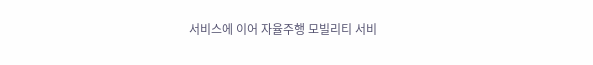서비스에 이어 자율주행 모빌리티 서비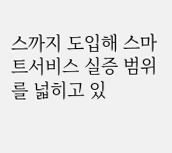스까지 도입해 스마트서비스 실증 범위를 넓히고 있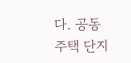다. 공동주택 단지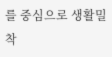를 중심으로 생활밀착